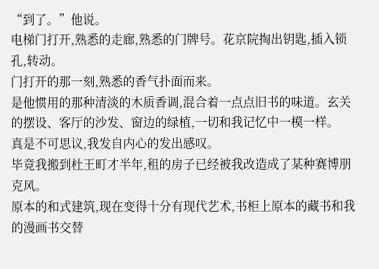“到了。”他说。
电梯门打开,熟悉的走廊,熟悉的门牌号。花京院掏出钥匙,插入锁孔,转动。
门打开的那一刻,熟悉的香气扑面而来。
是他惯用的那种清淡的木质香调,混合着一点点旧书的味道。玄关的摆设、客厅的沙发、窗边的绿植,一切和我记忆中一模一样。
真是不可思议,我发自内心的发出感叹。
毕竟我搬到杜王町才半年,租的房子已经被我改造成了某种赛博朋克风。
原本的和式建筑,现在变得十分有现代艺术,书柜上原本的藏书和我的漫画书交替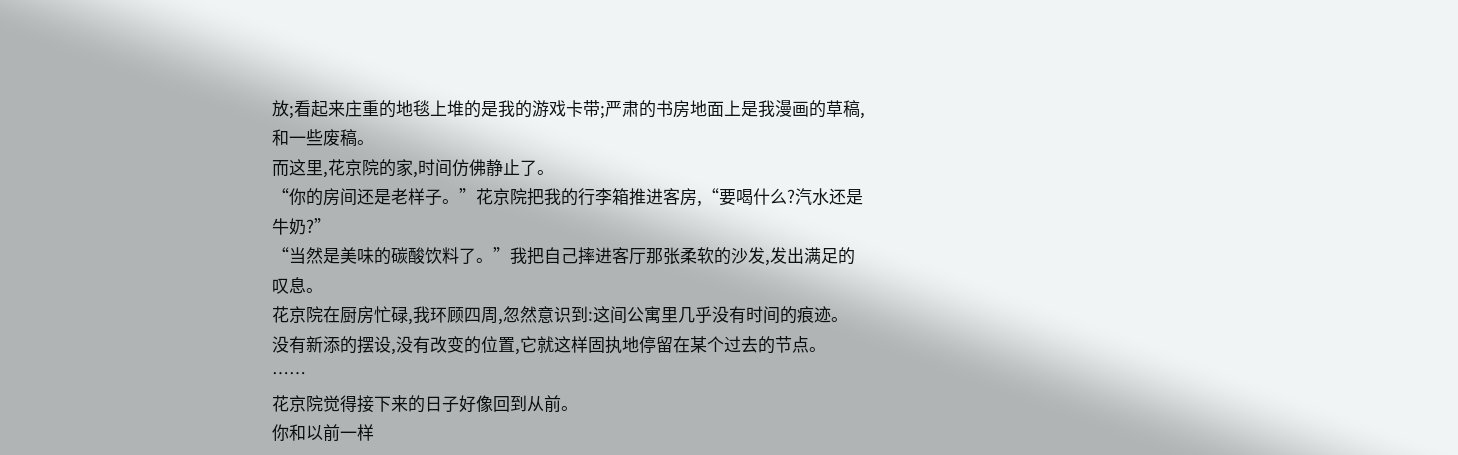放;看起来庄重的地毯上堆的是我的游戏卡带;严肃的书房地面上是我漫画的草稿,和一些废稿。
而这里,花京院的家,时间仿佛静止了。
“你的房间还是老样子。”花京院把我的行李箱推进客房,“要喝什么?汽水还是牛奶?”
“当然是美味的碳酸饮料了。”我把自己摔进客厅那张柔软的沙发,发出满足的叹息。
花京院在厨房忙碌,我环顾四周,忽然意识到:这间公寓里几乎没有时间的痕迹。
没有新添的摆设,没有改变的位置,它就这样固执地停留在某个过去的节点。
……
花京院觉得接下来的日子好像回到从前。
你和以前一样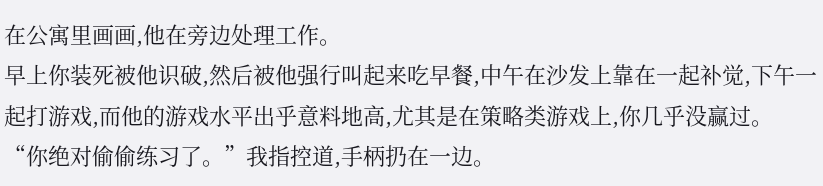在公寓里画画,他在旁边处理工作。
早上你装死被他识破,然后被他强行叫起来吃早餐,中午在沙发上靠在一起补觉,下午一起打游戏,而他的游戏水平出乎意料地高,尤其是在策略类游戏上,你几乎没赢过。
“你绝对偷偷练习了。”我指控道,手柄扔在一边。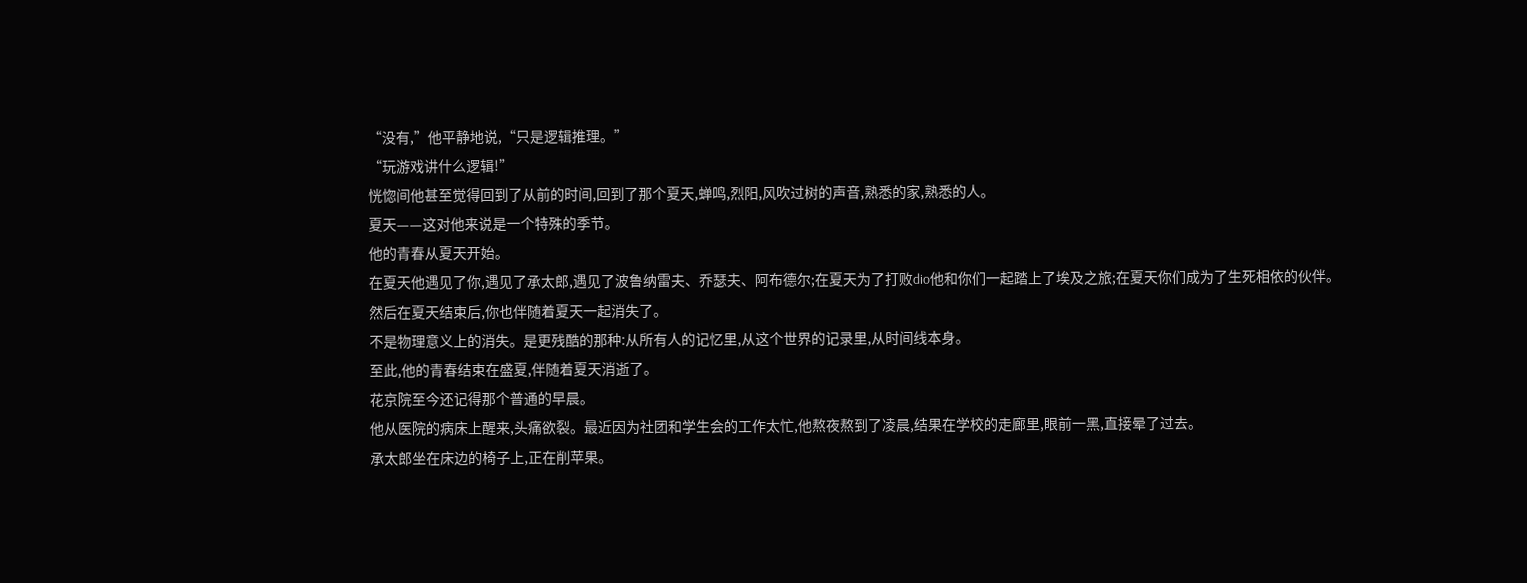“没有,”他平静地说,“只是逻辑推理。”
“玩游戏讲什么逻辑!”
恍惚间他甚至觉得回到了从前的时间,回到了那个夏天,蝉鸣,烈阳,风吹过树的声音,熟悉的家,熟悉的人。
夏天——这对他来说是一个特殊的季节。
他的青春从夏天开始。
在夏天他遇见了你,遇见了承太郎,遇见了波鲁纳雷夫、乔瑟夫、阿布德尔;在夏天为了打败dio他和你们一起踏上了埃及之旅;在夏天你们成为了生死相依的伙伴。
然后在夏天结束后,你也伴随着夏天一起消失了。
不是物理意义上的消失。是更残酷的那种:从所有人的记忆里,从这个世界的记录里,从时间线本身。
至此,他的青春结束在盛夏,伴随着夏天消逝了。
花京院至今还记得那个普通的早晨。
他从医院的病床上醒来,头痛欲裂。最近因为社团和学生会的工作太忙,他熬夜熬到了凌晨,结果在学校的走廊里,眼前一黑,直接晕了过去。
承太郎坐在床边的椅子上,正在削苹果。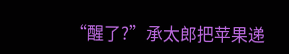“醒了?”承太郎把苹果递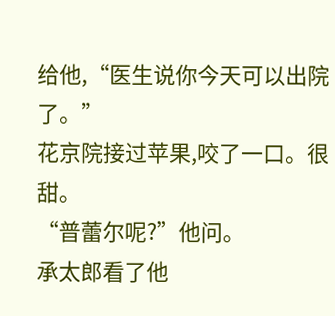给他,“医生说你今天可以出院了。”
花京院接过苹果,咬了一口。很甜。
“普蕾尔呢?”他问。
承太郎看了他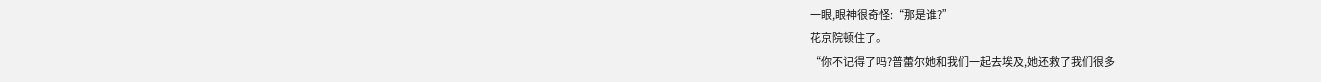一眼,眼神很奇怪:“那是谁?”
花京院顿住了。
“你不记得了吗?普蕾尔她和我们一起去埃及,她还救了我们很多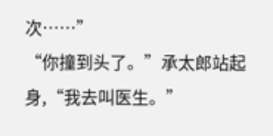次……”
“你撞到头了。”承太郎站起身,“我去叫医生。”